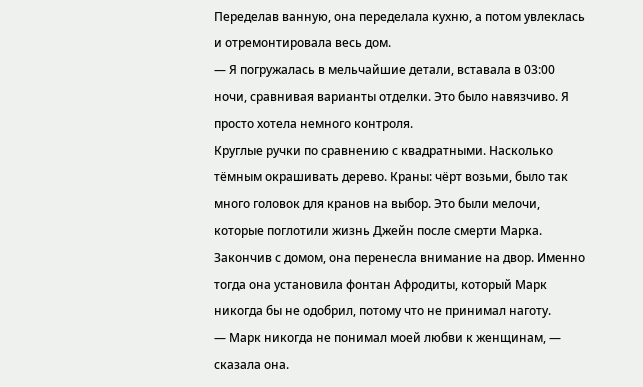Переделав ванную, она переделала кухню, а потом увлеклась и отремонтировала весь дом.
— Я погружалась в мельчайшие детали, вставала в 03:00 ночи, сравнивая варианты отделки. Это было навязчиво. Я просто хотела немного контроля.
Круглые ручки по сравнению с квадратными. Насколько тёмным окрашивать дерево. Краны: чёрт возьми, было так много головок для кранов на выбор. Это были мелочи, которые поглотили жизнь Джейн после смерти Марка.
Закончив с домом, она перенесла внимание на двор. Именно тогда она установила фонтан Афродиты, который Марк никогда бы не одобрил, потому что не принимал наготу.
— Марк никогда не понимал моей любви к женщинам, — сказала она.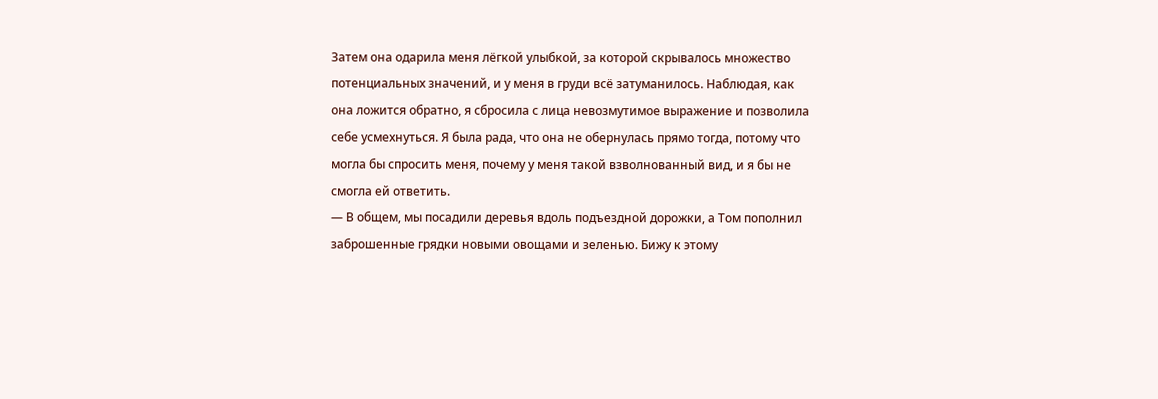Затем она одарила меня лёгкой улыбкой, за которой скрывалось множество потенциальных значений, и у меня в груди всё затуманилось. Наблюдая, как она ложится обратно, я сбросила с лица невозмутимое выражение и позволила себе усмехнуться. Я была рада, что она не обернулась прямо тогда, потому что могла бы спросить меня, почему у меня такой взволнованный вид, и я бы не смогла ей ответить.
— В общем, мы посадили деревья вдоль подъездной дорожки, а Том пополнил заброшенные грядки новыми овощами и зеленью. Бижу к этому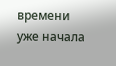времени уже начала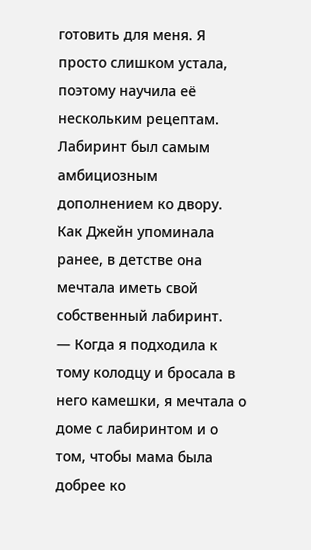готовить для меня. Я просто слишком устала, поэтому научила её нескольким рецептам.
Лабиринт был самым амбициозным дополнением ко двору. Как Джейн упоминала ранее, в детстве она мечтала иметь свой собственный лабиринт.
— Когда я подходила к тому колодцу и бросала в него камешки, я мечтала о доме с лабиринтом и о том, чтобы мама была добрее ко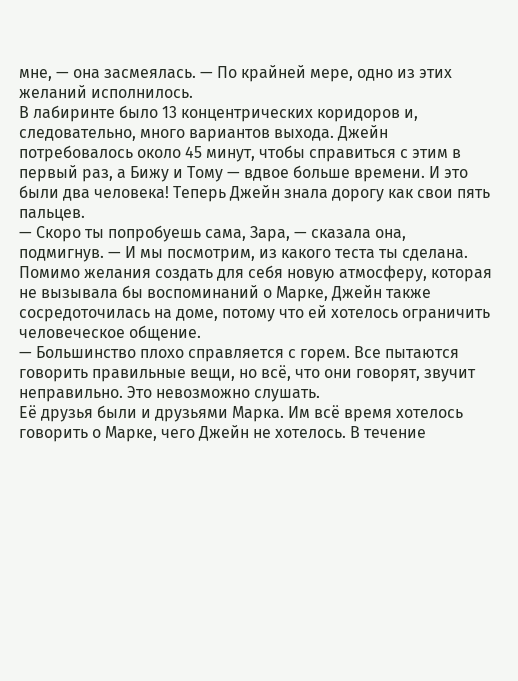мне, — она засмеялась. — По крайней мере, одно из этих желаний исполнилось.
В лабиринте было 13 концентрических коридоров и, следовательно, много вариантов выхода. Джейн потребовалось около 45 минут, чтобы справиться с этим в первый раз, а Бижу и Тому — вдвое больше времени. И это были два человека! Теперь Джейн знала дорогу как свои пять пальцев.
— Скоро ты попробуешь сама, Зара, — сказала она, подмигнув. — И мы посмотрим, из какого теста ты сделана.
Помимо желания создать для себя новую атмосферу, которая не вызывала бы воспоминаний о Марке, Джейн также сосредоточилась на доме, потому что ей хотелось ограничить человеческое общение.
— Большинство плохо справляется с горем. Все пытаются говорить правильные вещи, но всё, что они говорят, звучит неправильно. Это невозможно слушать.
Её друзья были и друзьями Марка. Им всё время хотелось говорить о Марке, чего Джейн не хотелось. В течение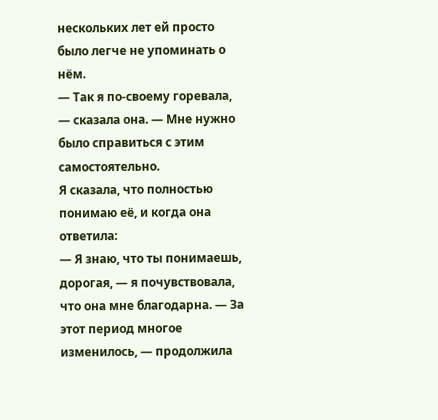нескольких лет ей просто было легче не упоминать о нём.
— Так я по-своему горевала, — сказала она. — Мне нужно было справиться с этим самостоятельно.
Я сказала, что полностью понимаю её, и когда она ответила:
— Я знаю, что ты понимаешь, дорогая, — я почувствовала, что она мне благодарна. — За этот период многое изменилось, — продолжила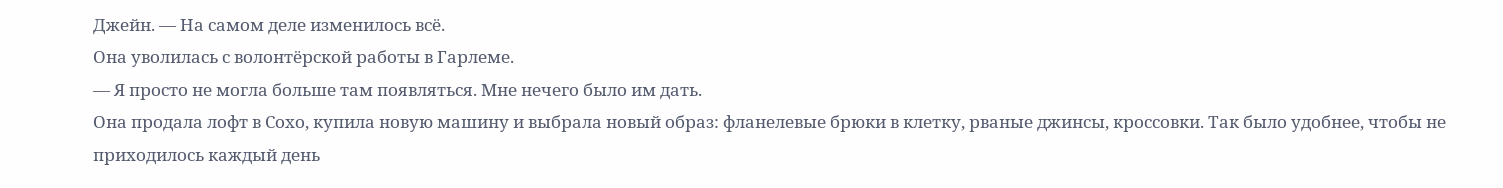Джейн. — На самом деле изменилось всё.
Она уволилась с волонтёрской работы в Гарлеме.
— Я просто не могла больше там появляться. Мне нечего было им дать.
Она продала лофт в Сохо, купила новую машину и выбрала новый образ: фланелевые брюки в клетку, рваные джинсы, кроссовки. Так было удобнее, чтобы не приходилось каждый день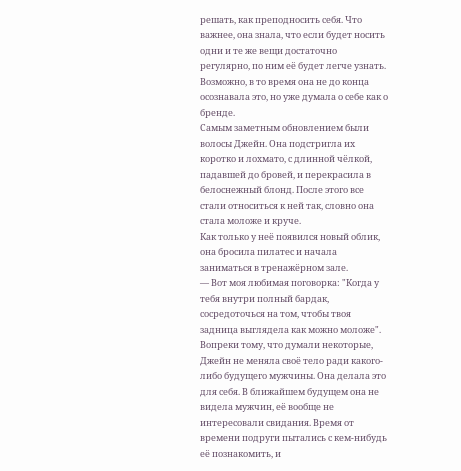решать, как преподносить себя. Что важнее, она знала, что если будет носить одни и те же вещи достаточно регулярно, по ним её будет легче узнать. Возможно, в то время она не до конца осознавала это, но уже думала о себе как о бренде.
Самым заметным обновлением были волосы Джейн. Она подстригла их коротко и лохмато, с длинной чёлкой, падавшей до бровей, и перекрасила в белоснежный блонд. После этого все стали относиться к ней так, словно она стала моложе и круче.
Как только у неё появился новый облик, она бросила пилатес и начала заниматься в тренажёрном зале.
— Вот моя любимая поговорка: "Когда у тебя внутри полный бардак, сосредоточься на том, чтобы твоя задница выглядела как можно моложе".
Вопреки тому, что думали некоторые, Джейн не меняла своё тело ради какого-либо будущего мужчины. Она делала это для себя. В ближайшем будущем она не видела мужчин, её вообще не интересовали свидания. Время от времени подруги пытались с кем-нибудь её познакомить, и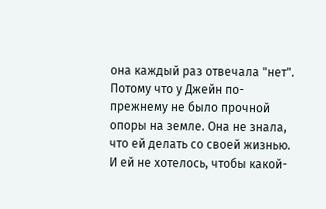она каждый раз отвечала "нет". Потому что у Джейн по-прежнему не было прочной опоры на земле. Она не знала, что ей делать со своей жизнью. И ей не хотелось, чтобы какой-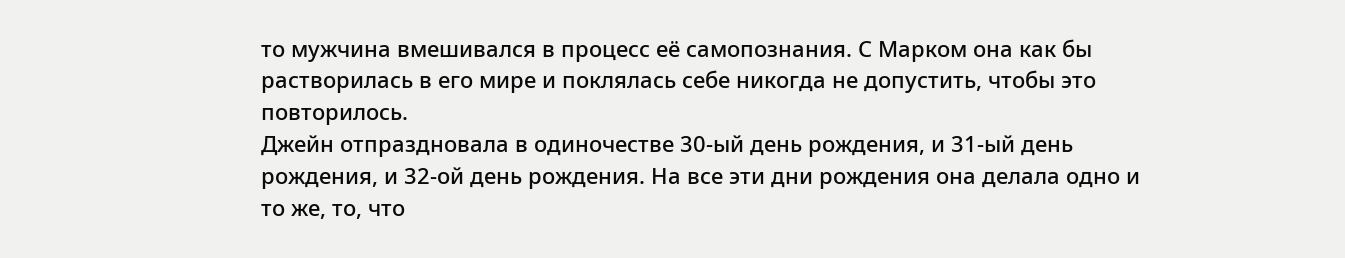то мужчина вмешивался в процесс её самопознания. С Марком она как бы растворилась в его мире и поклялась себе никогда не допустить, чтобы это повторилось.
Джейн отпраздновала в одиночестве 30-ый день рождения, и 31-ый день рождения, и 32-ой день рождения. На все эти дни рождения она делала одно и то же, то, что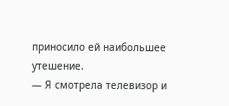приносило ей наибольшее утешение.
— Я смотрела телевизор и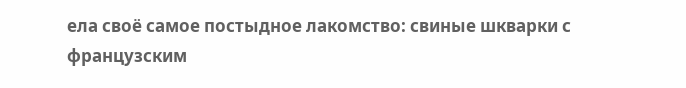ела своё самое постыдное лакомство: свиные шкварки с французским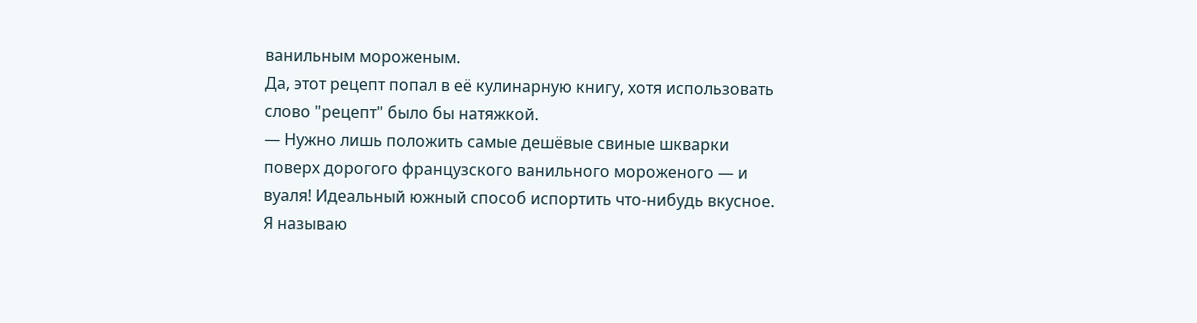ванильным мороженым.
Да, этот рецепт попал в её кулинарную книгу, хотя использовать слово "рецепт" было бы натяжкой.
— Нужно лишь положить самые дешёвые свиные шкварки поверх дорогого французского ванильного мороженого — и вуаля! Идеальный южный способ испортить что-нибудь вкусное. Я называю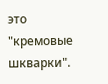это "кремовые шкварки".